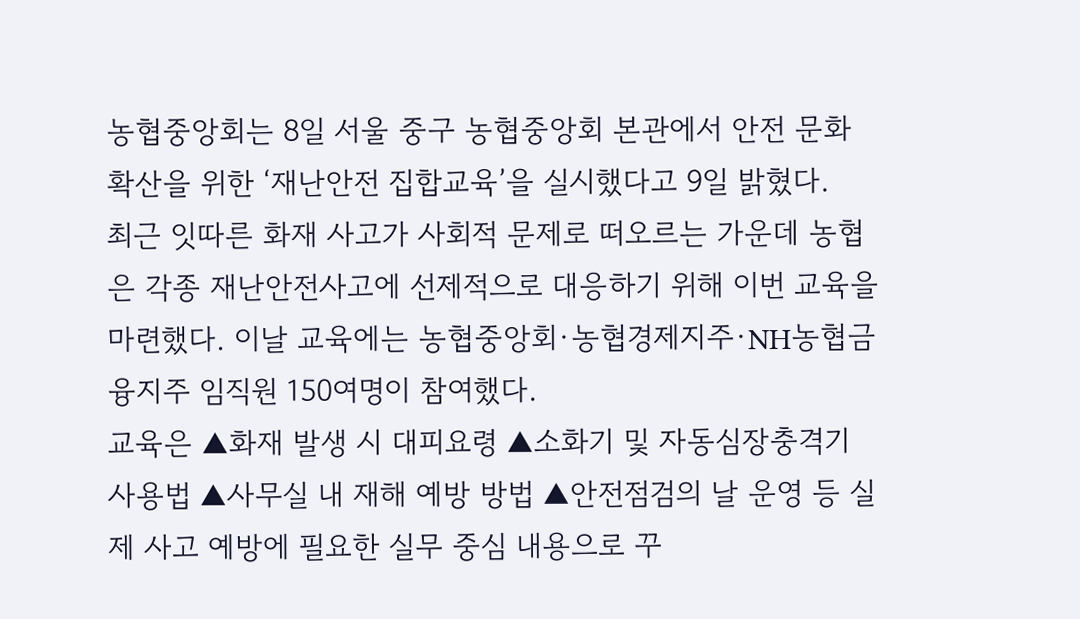농협중앙회는 8일 서울 중구 농협중앙회 본관에서 안전 문화 확산을 위한 ‘재난안전 집합교육’을 실시했다고 9일 밝혔다.
최근 잇따른 화재 사고가 사회적 문제로 떠오르는 가운데 농협은 각종 재난안전사고에 선제적으로 대응하기 위해 이번 교육을 마련했다. 이날 교육에는 농협중앙회·농협경제지주·NH농협금융지주 임직원 150여명이 참여했다.
교육은 ▲화재 발생 시 대피요령 ▲소화기 및 자동심장충격기 사용법 ▲사무실 내 재해 예방 방법 ▲안전점검의 날 운영 등 실제 사고 예방에 필요한 실무 중심 내용으로 꾸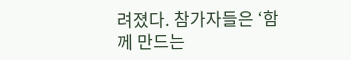려졌다. 참가자들은 ‘함께 만드는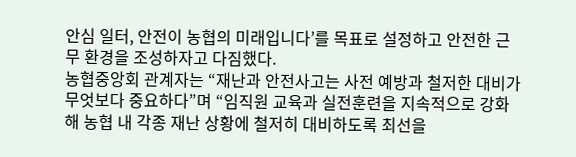안심 일터, 안전이 농협의 미래입니다’를 목표로 설정하고 안전한 근무 환경을 조성하자고 다짐했다.
농협중앙회 관계자는 “재난과 안전사고는 사전 예방과 철저한 대비가 무엇보다 중요하다”며 “임직원 교육과 실전훈련을 지속적으로 강화해 농협 내 각종 재난 상황에 철저히 대비하도록 최선을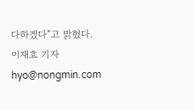다하겠다”고 밝혔다.
이재효 기자 hyo@nongmin.com